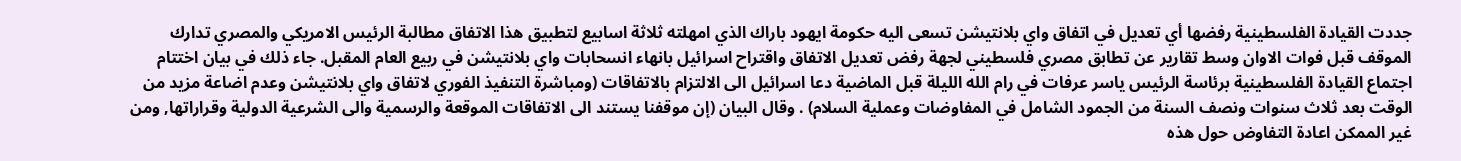جددت القيادة الفلسطينية رفضها أي تعديل في اتفاق واي بلانتيشن تسعى اليه حكومة ايهود باراك الذي امهلته ثلاثة اسابيع لتطبيق هذا الاتفاق مطالبة الرئيس الامريكي والمصري تدارك الموقف قبل فوات الاوان وسط تقارير عن تطابق مصري فلسطيني لجهة رفض تعديل الاتفاق واقتراح اسرائيل بانهاء انسحابات واي بلانتيشن في ربيع العام المقبل. جاء ذلك في بيان اختتام اجتماع القيادة الفلسطينية برئاسة الرئيس ياسر عرفات في رام الله الليلة قبل الماضية دعا اسرائيل الى الالتزام بالاتفاقات (ومباشرة التنفيذ الفوري لاتفاق واي بلانتيشن وعدم اضاعة مزيد من الوقت بعد ثلاث سنوات ونصف السنة من الجمود الشامل في المفاوضات وعملية السلام) . وقال البيان (إن موقفنا يستند الى الاتفاقات الموقعة والرسمية والى الشرعية الدولية وقراراتها, ومن غير الممكن اعادة التفاوض حول هذه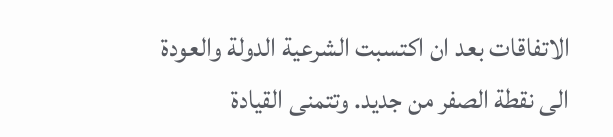الاتفاقات بعد ان اكتسبت الشرعية الدولة والعودة الى نقطة الصفر من جديد. وتتمنى القيادة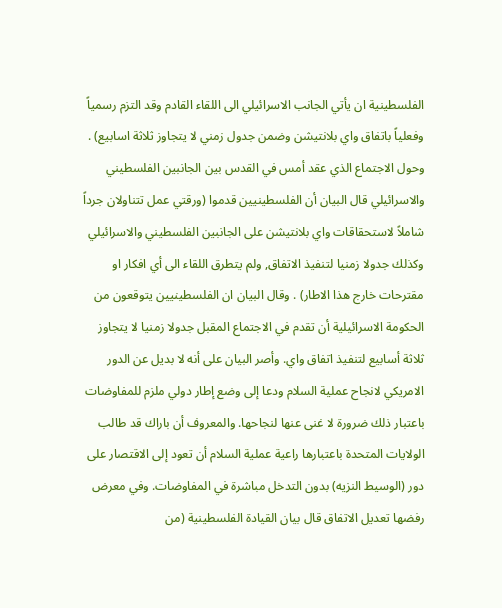الفلسطينية ان يأتي الجانب الاسرائيلي الى اللقاء القادم وقد التزم رسمياً وفعلياً باتفاق واي بلانتيشن وضمن جدول زمني لا يتجاوز ثلاثة اسابيع) . وحول الاجتماع الذي عقد أمس في القدس بين الجانبين الفلسطيني والاسرائيلي قال البيان أن الفلسطينيين قدموا (ورقتي عمل تتناولان جرداً شاملاً لاستحقاقات واي بلانتيشن على الجانبين الفلسطيني والاسرائيلي وكذلك جدولا زمنيا لتنفيذ الاتفاق, ولم يتطرق اللقاء الى أي افكار او مقترحات خارج هذا الاطار) . وقال البيان ان الفلسطينيين يتوقعون من الحكومة الاسرائيلية أن تقدم في الاجتماع المقبل جدولا زمنيا لا يتجاوز ثلاثة أسابيع لتنفيذ اتفاق واي. وأصر البيان على أنه لا بديل عن الدور الامريكي لانجاح عملية السلام ودعا إلى وضع إطار دولي ملزم للمفاوضات باعتبار ذلك ضرورة لا غنى عنها لنجاحها. والمعروف أن باراك قد طالب الولايات المتحدة باعتبارها راعية عملية السلام أن تعود إلى الاقتصار على دور (الوسيط النزيه) بدون التدخل مباشرة في المفاوضات. وفي معرض رفضها تعديل الاتفاق قال بيان القيادة الفلسطينية (من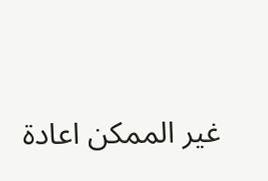غير الممكن اعادة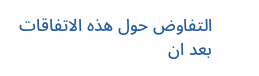التفاوض حول هذه الاتفاقات بعد ان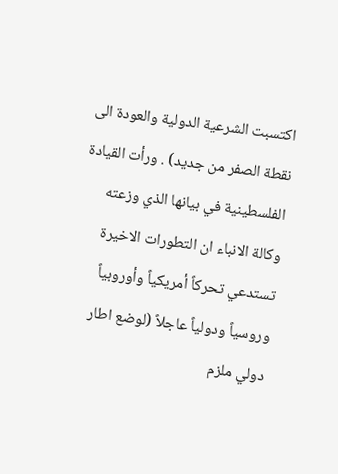اكتسبت الشرعية الدولية والعودة الى نقطة الصفر من جديد) . ورأت القيادة الفلسطينية في بيانها الذي وزعته وكالة الانباء ان التطورات الاخيرة تستدعي تحركاً أمريكياً وأوروبياً وروسياً ودولياً عاجلاً (لوضع اطار دولي ملزم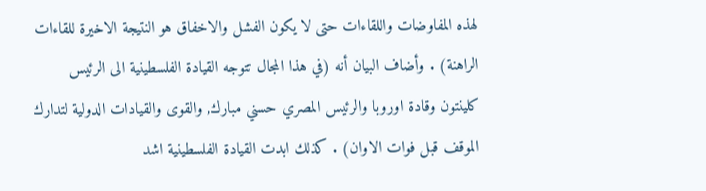لهذه المفاوضات واللقاءات حتى لا يكون الفشل والاخفاق هو النتيجة الاخيرة للقاءات الراهنة) . وأضاف البيان أنه (في هذا المجال تتوجه القيادة الفلسطينية الى الرئيس كلينتون وقادة اوروبا والرئيس المصري حسني مبارك, والقوى والقيادات الدولية لتدارك الموقف قبل فوات الاوان) . كذلك ابدت القيادة الفلسطينية اشد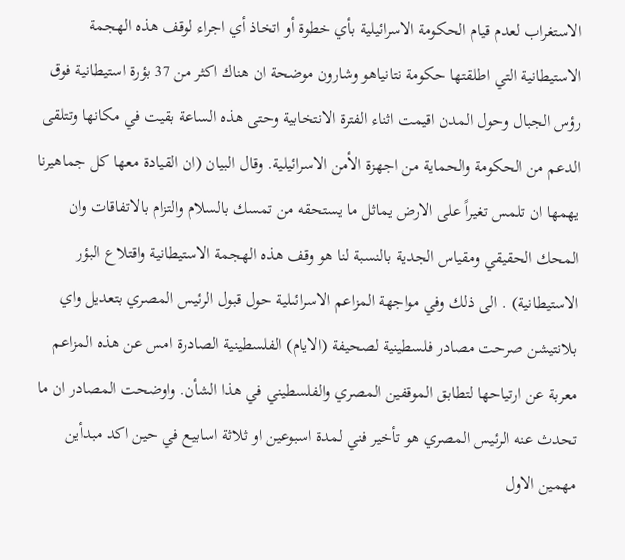الاستغراب لعدم قيام الحكومة الاسرائيلية بأي خطوة أو اتخاذ أي اجراء لوقف هذه الهجمة الاستيطانية التي اطلقتها حكومة نتانياهو وشارون موضحة ان هناك اكثر من 37 بؤرة استيطانية فوق رؤس الجبال وحول المدن اقيمت اثناء الفترة الانتخابية وحتى هذه الساعة بقيت في مكانها وتتلقى الدعم من الحكومة والحماية من اجهزة الأمن الاسرائيلية. وقال البيان (ان القيادة معها كل جماهيرنا يهمها ان تلمس تغيراً على الارض يماثل ما يستحقه من تمسك بالسلام والتزام بالاتفاقات وان المحك الحقيقي ومقياس الجدية بالنسبة لنا هو وقف هذه الهجمة الاستيطانية واقتلاع البؤر الاستيطانية) . الى ذلك وفي مواجهة المزاعم الاسرائىلية حول قبول الرئيس المصري بتعديل واي بلانتيشن صرحت مصادر فلسطينية لصحيفة (الايام) الفلسطينية الصادرة امس عن هذه المزاعم معربة عن ارتياحها لتطابق الموقفين المصري والفلسطيني في هذا الشأن. واوضحت المصادر ان ما تحدث عنه الرئيس المصري هو تأخير فني لمدة اسبوعين او ثلاثة اسابيع في حين اكد مبدأين مهمين الاول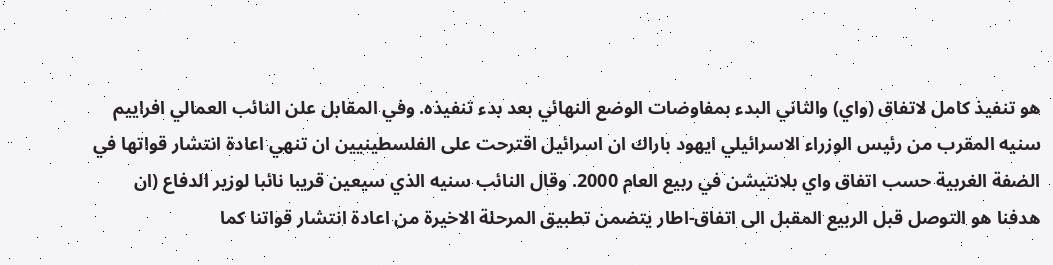هو تنفيذ كامل لاتفاق (واي) والثاني البدء بمفاوضات الوضع النهائي بعد بدء تنفيذه. وفي المقابل علن النائب العمالي افراييم سنيه المقرب من رئيس الوزراء الاسرائيلي ايهود باراك ان اسرائيل اقترحت على الفلسطينيين ان تنهي اعادة انتشار قواتها في الضفة الغربية حسب اتفاق واي بلانتيشن في ربيع العام 2000. وقال النائب سنيه الذي سيعين قريبا نائبا لوزير الدفاع (ان هدفنا هو التوصل قبل الربيع المقبل الى اتفاق-اطار يتضمن تطبيق المرحلة الاخيرة من اعادة انتشار قواتنا كما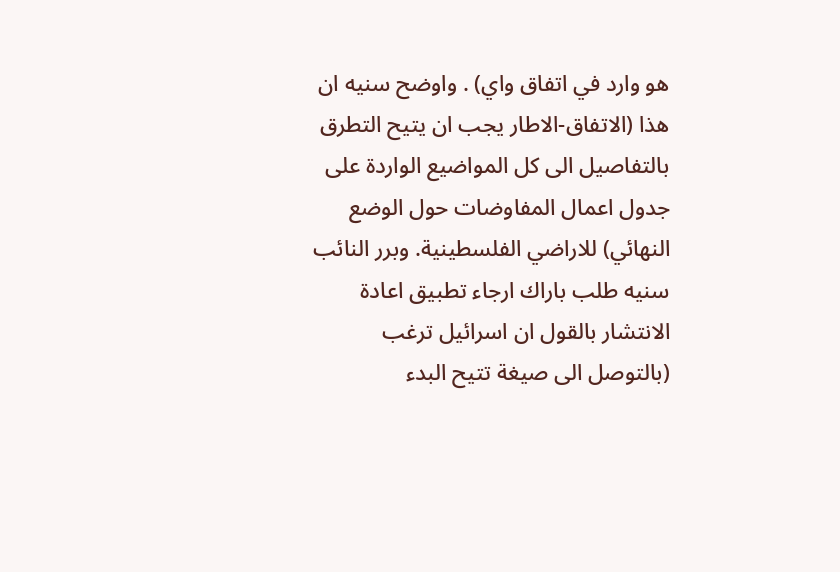هو وارد في اتفاق واي) . واوضح سنيه ان هذا (الاتفاق-الاطار يجب ان يتيح التطرق بالتفاصيل الى كل المواضيع الواردة على جدول اعمال المفاوضات حول الوضع النهائي) للاراضي الفلسطينية. وبرر النائب سنيه طلب باراك ارجاء تطبيق اعادة الانتشار بالقول ان اسرائيل ترغب (بالتوصل الى صيغة تتيح البدء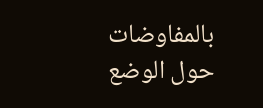بالمفاوضات حول الوضع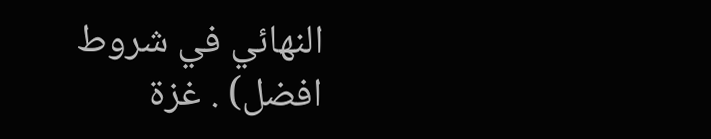النهائي في شروط افضل) . غزة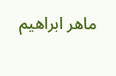ماهر ابراهيم